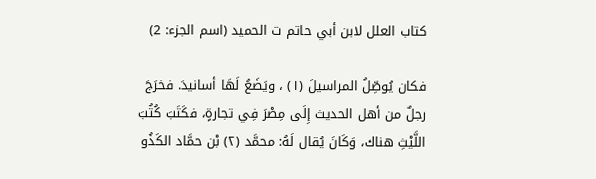كتاب العلل لابن أبي حاتم ت الحميد (اسم الجزء: 2)

فكان يُوصِّلُ المراسيلَ (١) ، ويَضَعُ لَهَا أسانيدَ. فخرَجَ رجلٌ من أهل الحديث إِلَى مِصْرَ فِي تجارةٍ، فكَتَبَ كُتُبَ اللَّيْثِ هناك، وَكَانَ يُقال لَهُ: محمَّد (٢) بْن حمَّاد الكَذُو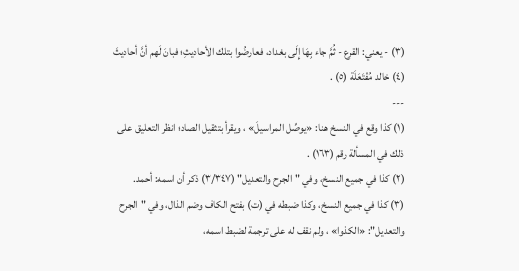(٣) - يعني: القرع - ثُمَّ جاء بِهَا إِلَى بغداد، فعارضُوا بتلك الأحاديثِ؛ فبانَ لَهم أنَّ أحاديثَ (٤) خالد مُفْتَعَلَة (٥) .
---
(١) كذا وقع في النسخ هنا: «يوصِّل المراسيلَ» ، ويقرأ بتثقيل الصاد؛ انظر التعليق على ذلك في المسألة رقم (١٦٣) .
(٢) كذا في جميع النسخ، وفي "الجرح والتعديل" (٣/٣٤٧) ذكر أن اسمه: أحمد.
(٣) كذا في جميع النسخ، وكذا ضبطه في (ت) بفتح الكاف وضم الذال، وفي "الجرح والتعديل": «الكذوا» ، ولم نقف له على ترجمة لضبط اسمه،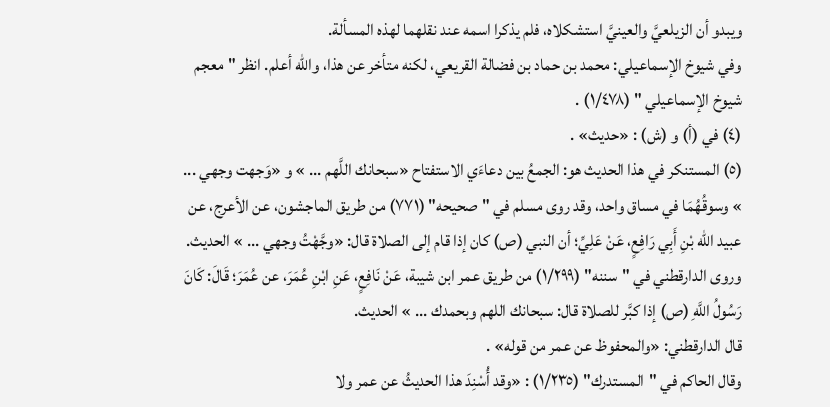ويبدو أن الزيلعيَّ والعينيَّ استشكلاه، فلم يذكرا اسمه عند نقلهما لهذه المسألة.
وفي شيوخ الإسماعيلي: محمد بن حماد بن فضالة القريعي، لكنه متأخر عن هذا، والله أعلم. انظر "معجم شيوخ الإسماعيلي " (١/٤٧٨) .
(٤) في (أ) و (ش) : «حديث» .
(٥) المستنكر في هذا الحديث هو: الجمعُ بين دعاءَي الاستفتاح «سبحانك اللَّهم ... » و «وَجهت وجهي ... » وسوقُهُمَا في مساق واحد، وقد روى مسلم في "صحيحه" (٧٧١) من طريق الماجشون، عن الأعرج، عن عبيد الله بْنِ أَبِي رَافِعٍ، عَنْ عَلِيِّ؛ أن النبي (ص) كان إذا قام إلى الصلاة قال: «وجَّهْتُ وجهي ... » الحديث.
وروى الدارقطني في "سننه" (١/٢٩٩) من طريق عمر ابن شيبة، عَنْ نَافِعٍ، عَنِ ابْنِ عُمَرَ، عن عُمَرَ؛ قَالَ: كَانَ رَسُولُ اللَّهِ (ص) إذا كبَّر للصلاة قال: سبحانك اللهم وبحمدك ... » الحديث.
قال الدارقطني: «والمحفوظ عن عمر من قوله» .
وقال الحاكم في "المستدرك" (١/٢٣٥) : «وقد أُسْنِدَ هذا الحديثُ عن عمر ولا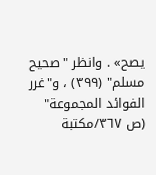يصح» . وانظر "صحيح مسلم" (٣٩٩) ، و"غرر الفوائد المجموعة" (ص ٣٦٧/مكتبة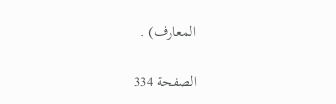المعارف) .

الصفحة 334